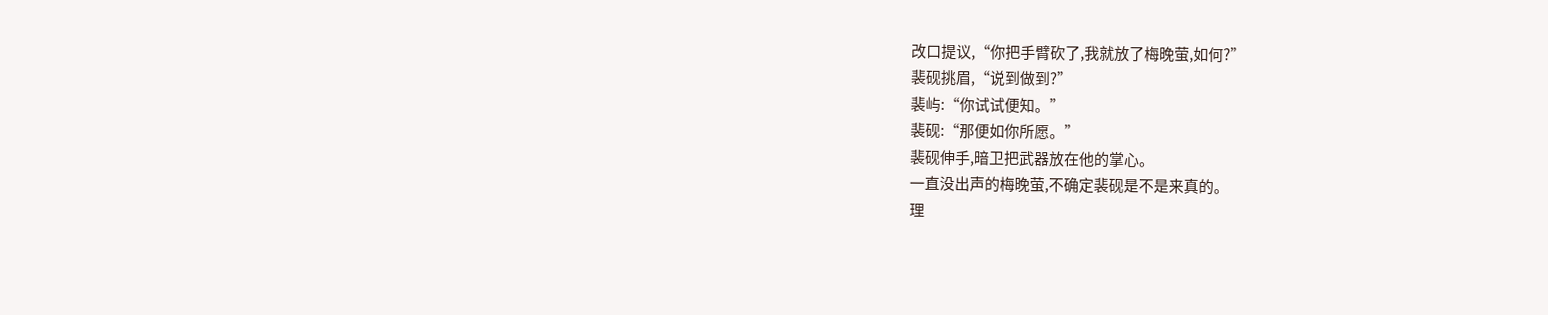改口提议,“你把手臂砍了,我就放了梅晚萤,如何?”
裴砚挑眉,“说到做到?”
裴屿:“你试试便知。”
裴砚:“那便如你所愿。”
裴砚伸手,暗卫把武器放在他的掌心。
一直没出声的梅晚萤,不确定裴砚是不是来真的。
理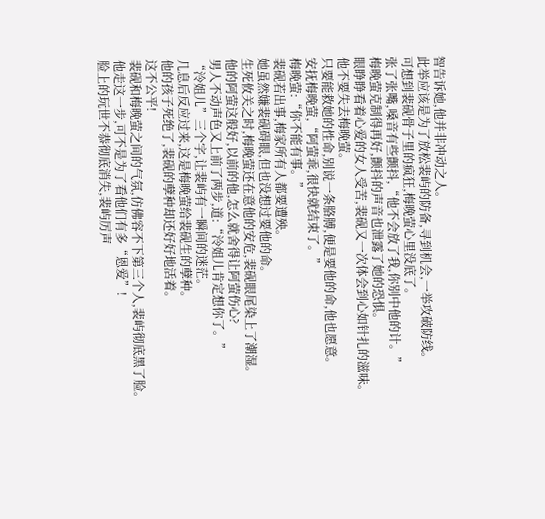智告诉她,他并非冲动之人。
此举应该是为了放松裴屿的防备,寻到机会,一举攻破防线。
可想到裴砚骨子里的疯狂,梅晚萤心里没底了。
张了张嘴,嗓音有些颤抖,“他不会放了我,你别中他的计。”
梅晚萤克制得再好,颤抖的声音也泄露了她的恐惧。
眼睁睁看着心爱的女人受苦,裴砚又一次体会到心如针扎的滋味。
他不要失去梅晚萤。
只要能救她的性命,别说一条胳膊,便是要他的命,他也愿意。
安抚梅晚萤,“阿萤乖,很快就结束了。”
梅晚萤:“你不能有事。”
裴砚若出事,梅家所有人都要遭殃。
她虽然嫌裴砚碍眼,但也没想过要他的命。
生死攸关之时,梅晚萤还在意他的安危,裴砚眼尾染上了潮湿。
他的阿萤这般好,以前的他,怎么就舍得让阿萤伤心?
男人不动声色又上前了两步,道:“泠姐儿肯定想你了。”
“泠姐儿”三个字,让裴屿有一瞬间的迷茫。
几息后反应过来,这是梅晚萤给裴砚生的孽种。
他的孩子死绝了,裴砚的孽种却还好好地活着。
这不公平!
裴砚和梅晚萤之间的气氛,仿佛容不下第三个人,裴屿彻底黑了脸。
他走这一步,可不是为了看他们有多“恩爱”!
脸上的玩世不恭彻底消失,裴屿厉声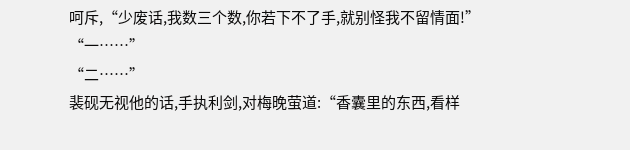呵斥,“少废话,我数三个数,你若下不了手,就别怪我不留情面!”
“一……”
“二……”
裴砚无视他的话,手执利剑,对梅晚萤道:“香囊里的东西,看样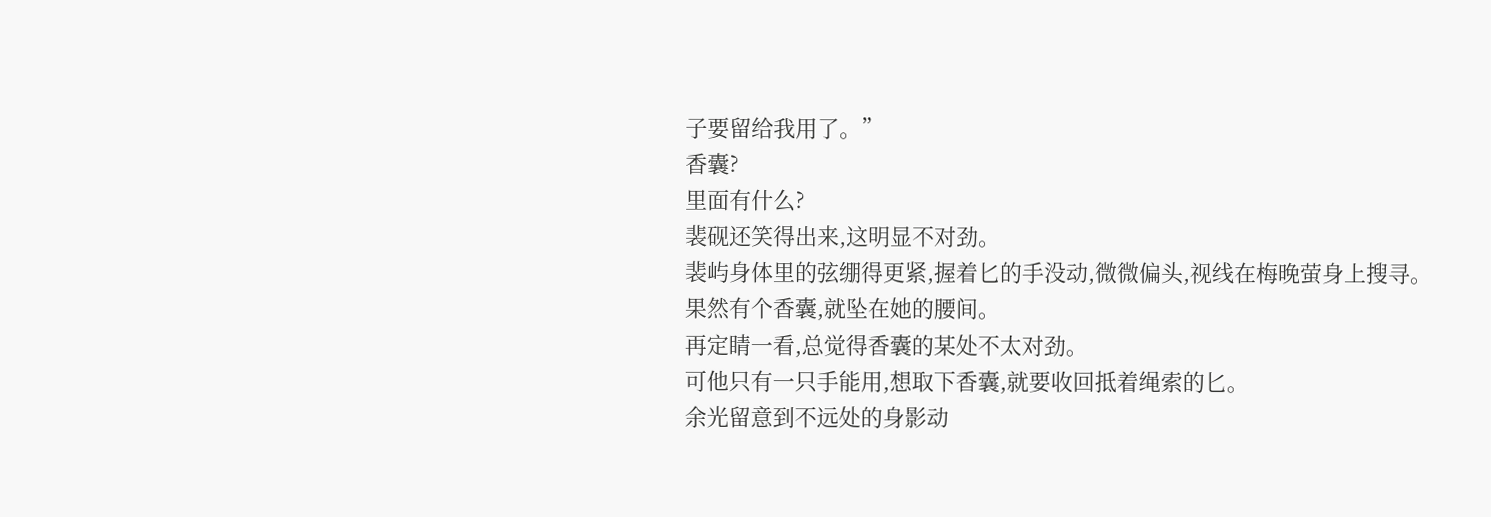子要留给我用了。”
香囊?
里面有什么?
裴砚还笑得出来,这明显不对劲。
裴屿身体里的弦绷得更紧,握着匕的手没动,微微偏头,视线在梅晚萤身上搜寻。
果然有个香囊,就坠在她的腰间。
再定睛一看,总觉得香囊的某处不太对劲。
可他只有一只手能用,想取下香囊,就要收回抵着绳索的匕。
余光留意到不远处的身影动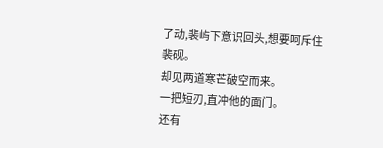了动,裴屿下意识回头,想要呵斥住裴砚。
却见两道寒芒破空而来。
一把短刃,直冲他的面门。
还有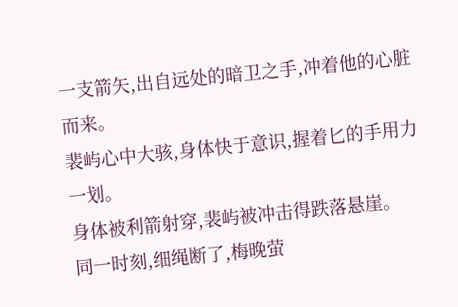一支箭矢,出自远处的暗卫之手,冲着他的心脏而来。
裴屿心中大骇,身体快于意识,握着匕的手用力一划。
身体被利箭射穿,裴屿被冲击得跌落悬崖。
同一时刻,细绳断了,梅晚萤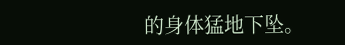的身体猛地下坠。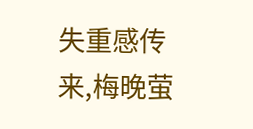失重感传来,梅晚萤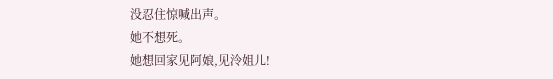没忍住惊喊出声。
她不想死。
她想回家见阿娘,见泠姐儿!